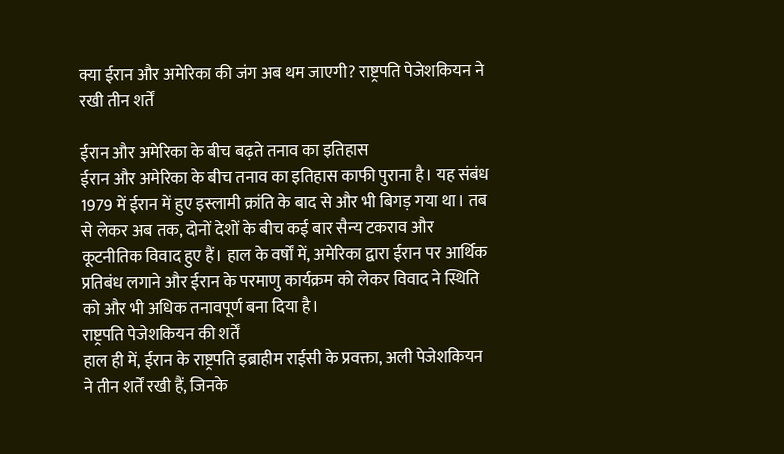क्या ईरान और अमेरिका की जंग अब थम जाएगी? राष्ट्रपति पेजेशकियन ने रखी तीन शर्तें

ईरान और अमेरिका के बीच बढ़ते तनाव का इतिहास
ईरान और अमेरिका के बीच तनाव का इतिहास काफी पुराना है। यह संबंध 1979 में ईरान में हुए इस्लामी क्रांति के बाद से और भी बिगड़ गया था। तब से लेकर अब तक, दोनों देशों के बीच कई बार सैन्य टकराव और कूटनीतिक विवाद हुए हैं। हाल के वर्षों में, अमेरिका द्वारा ईरान पर आर्थिक प्रतिबंध लगाने और ईरान के परमाणु कार्यक्रम को लेकर विवाद ने स्थिति को और भी अधिक तनावपूर्ण बना दिया है।
राष्ट्रपति पेजेशकियन की शर्तें
हाल ही में, ईरान के राष्ट्रपति इब्राहीम राईसी के प्रवक्ता, अली पेजेशकियन ने तीन शर्तें रखी हैं, जिनके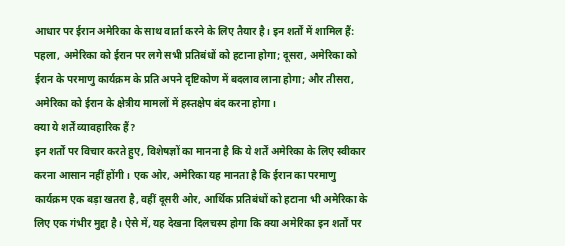आधार पर ईरान अमेरिका के साथ वार्ता करने के लिए तैयार है। इन शर्तों में शामिल हैं: पहला, अमेरिका को ईरान पर लगे सभी प्रतिबंधों को हटाना होगा; दूसरा, अमेरिका को ईरान के परमाणु कार्यक्रम के प्रति अपने दृष्टिकोण में बदलाव लाना होगा; और तीसरा, अमेरिका को ईरान के क्षेत्रीय मामलों में हस्तक्षेप बंद करना होगा।
क्या ये शर्तें व्यावहारिक हैं?
इन शर्तों पर विचार करते हुए, विशेषज्ञों का मानना है कि ये शर्तें अमेरिका के लिए स्वीकार करना आसान नहीं होंगी। एक ओर, अमेरिका यह मानता है कि ईरान का परमाणु कार्यक्रम एक बड़ा खतरा है, वहीं दूसरी ओर, आर्थिक प्रतिबंधों को हटाना भी अमेरिका के लिए एक गंभीर मुद्दा है। ऐसे में, यह देखना दिलचस्प होगा कि क्या अमेरिका इन शर्तों पर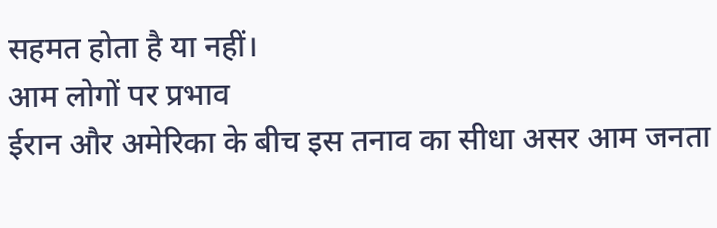सहमत होता है या नहीं।
आम लोगों पर प्रभाव
ईरान और अमेरिका के बीच इस तनाव का सीधा असर आम जनता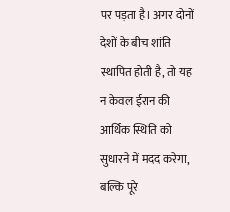पर पड़ता है। अगर दोनों देशों के बीच शांति स्थापित होती है, तो यह न केवल ईरान की आर्थिक स्थिति को सुधारने में मदद करेगा, बल्कि पूरे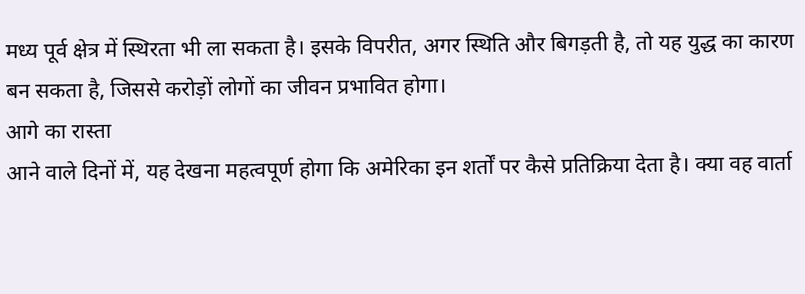मध्य पूर्व क्षेत्र में स्थिरता भी ला सकता है। इसके विपरीत, अगर स्थिति और बिगड़ती है, तो यह युद्ध का कारण बन सकता है, जिससे करोड़ों लोगों का जीवन प्रभावित होगा।
आगे का रास्ता
आने वाले दिनों में, यह देखना महत्वपूर्ण होगा कि अमेरिका इन शर्तों पर कैसे प्रतिक्रिया देता है। क्या वह वार्ता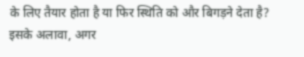के लिए तैयार होता है या फिर स्थिति को और बिगड़ने देता है? इसके अलावा, अगर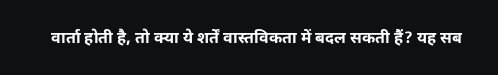वार्ता होती है, तो क्या ये शर्तें वास्तविकता में बदल सकती हैं? यह सब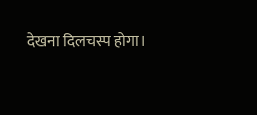देखना दिलचस्प होगा।